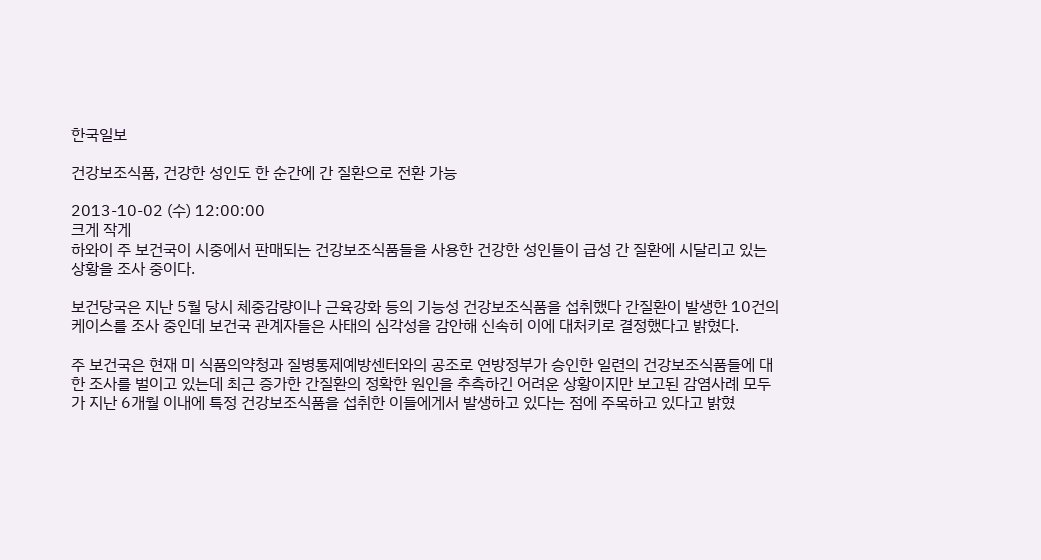한국일보

건강보조식품, 건강한 성인도 한 순간에 간 질환으로 전환 가능

2013-10-02 (수) 12:00:00
크게 작게
하와이 주 보건국이 시중에서 판매되는 건강보조식품들을 사용한 건강한 성인들이 급성 간 질환에 시달리고 있는 상황을 조사 중이다.

보건당국은 지난 5월 당시 체중감량이나 근육강화 등의 기능성 건강보조식품을 섭취했다 간질환이 발생한 10건의 케이스를 조사 중인데 보건국 관계자들은 사태의 심각성을 감안해 신속히 이에 대처키로 결정했다고 밝혔다.

주 보건국은 현재 미 식품의약청과 질병통제예방센터와의 공조로 연방정부가 승인한 일련의 건강보조식품들에 대한 조사를 벌이고 있는데 최근 증가한 간질환의 정확한 원인을 추측하긴 어려운 상황이지만 보고된 감염사례 모두가 지난 6개월 이내에 특정 건강보조식품을 섭취한 이들에게서 발생하고 있다는 점에 주목하고 있다고 밝혔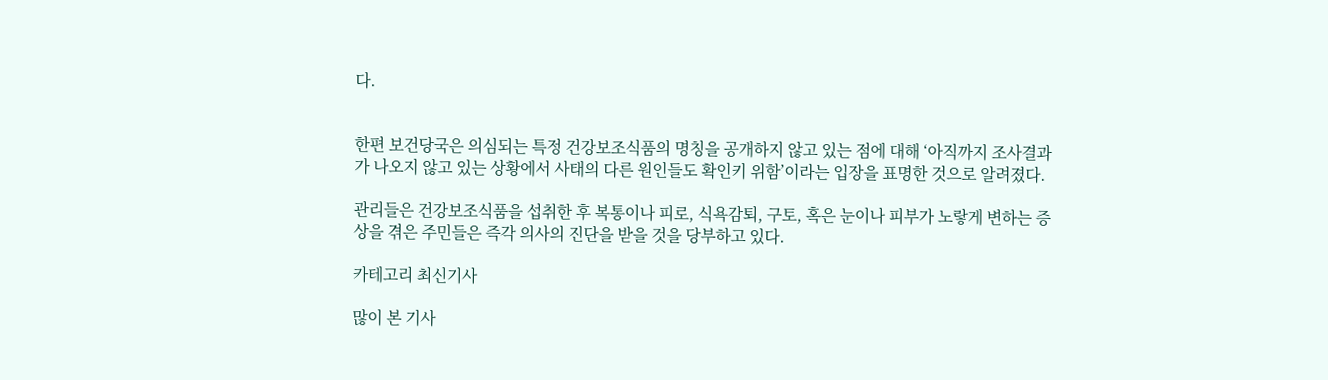다.


한편 보건당국은 의심되는 특정 건강보조식품의 명칭을 공개하지 않고 있는 점에 대해 ‘아직까지 조사결과가 나오지 않고 있는 상황에서 사태의 다른 원인들도 확인키 위함’이라는 입장을 표명한 것으로 알려졌다.

관리들은 건강보조식품을 섭취한 후 복통이나 피로, 식욕감퇴, 구토, 혹은 눈이나 피부가 노랗게 변하는 증상을 겪은 주민들은 즉각 의사의 진단을 받을 것을 당부하고 있다.

카테고리 최신기사

많이 본 기사